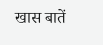खास बातें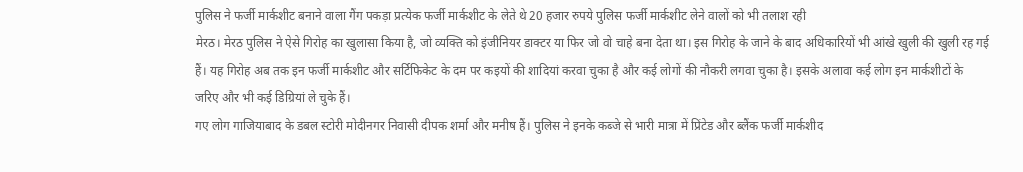पुलिस ने फर्जी मार्कशीट बनाने वाला गैंग पकड़ा प्रत्येक फर्जी मार्कशीट के लेते थे 20 हजार रुपये पुलिस फर्जी मार्कशीट लेने वालों को भी तलाश रही
मेरठ। मेरठ पुलिस ने ऐसे गिरोह का खुलासा किया है, जो व्यक्ति को इंजीनियर डाक्टर या फिर जो वो चाहे बना देता था। इस गिरोह के जाने के बाद अधिकारियों भी आंखे खुली की खुली रह गई हैं। यह गिरोह अब तक इन फर्जी मार्कशीट और सर्टिफिकेट के दम पर कइयों की शादियां करवा चुका है और कई लोगों की नौकरी लगवा चुका है। इसके अलावा कई लोग इन मार्कशीटों के जरिए और भी कई डिग्रियां ले चुके हैं।
गए लोग गाजियाबाद के डबल स्टोरी मोदीनगर निवासी दीपक शर्मा और मनीष हैं। पुलिस ने इनके कब्जे से भारी मात्रा में प्रिंटेड और ब्लैंक फर्जी मार्कशीद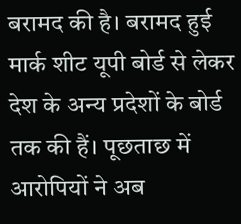बरामद की है। बरामद हुई मार्क शीट यूपी बोर्ड से लेकर देश के अन्य प्रदेशों के बोर्ड तक की हैं। पूछताछ में आरोपियों ने अब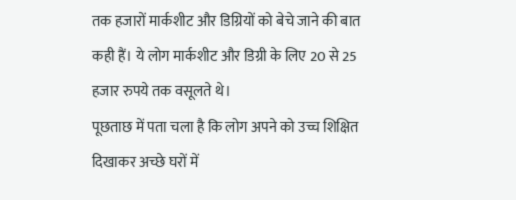तक हजारों मार्कशीट और डिग्रियों को बेचे जाने की बात कही हैं। ये लोग मार्कशीट और डिग्री के लिए 20 से 25 हजार रुपये तक वसूलते थे।
पूछताछ में पता चला है कि लोग अपने को उच्च शिक्षित दिखाकर अच्छे घरों में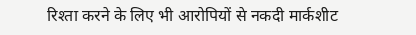रिश्ता करने के लिए भी आरोपियों से नकदी मार्कशीट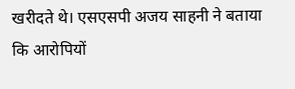खरीदते थे। एसएसपी अजय साहनी ने बताया कि आरोपियों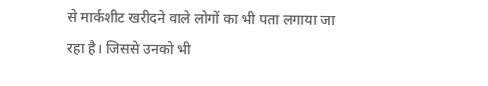से मार्कशीट खरीदने वाले लोगों का भी पता लगाया जा रहा है। जिससे उनको भी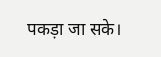पकड़ा जा सके।